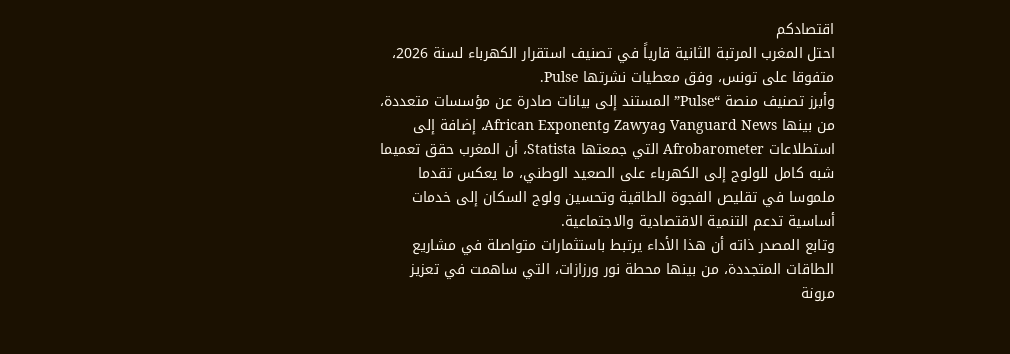اقتصادكم
احتل المغرب المرتبة الثانية قارياً في تصنيف استقرار الكهرباء لسنة 2026، متفوقا على تونس، وفق معطيات نشرتها Pulse.
وأبرز تصنيف منصة “Pulse” المستند إلى بيانات صادرة عن مؤسسات متعددة، من بينها Vanguard News وZawya وAfrican Exponent، إضافة إلى استطلاعات Afrobarometer التي جمعتها Statista، أن المغرب حقق تعميما شبه كامل للولوج إلى الكهرباء على الصعيد الوطني، ما يعكس تقدما ملموسا في تقليص الفجوة الطاقية وتحسين ولوج السكان إلى خدمات أساسية تدعم التنمية الاقتصادية والاجتماعية.
وتابع المصدر ذاته أن هذا الأداء يرتبط باستثمارات متواصلة في مشاريع الطاقات المتجددة، من بينها محطة نور ورزازات، التي ساهمت في تعزيز مرونة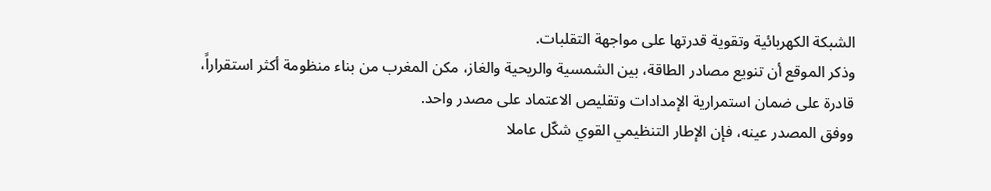الشبكة الكهربائية وتقوية قدرتها على مواجهة التقلبات.
وذكر الموقع أن تنويع مصادر الطاقة، بين الشمسية والريحية والغاز، مكن المغرب من بناء منظومة أكثر استقراراً، قادرة على ضمان استمرارية الإمدادات وتقليص الاعتماد على مصدر واحد.
ووفق المصدر عينه، فإن الإطار التنظيمي القوي شكّل عاملا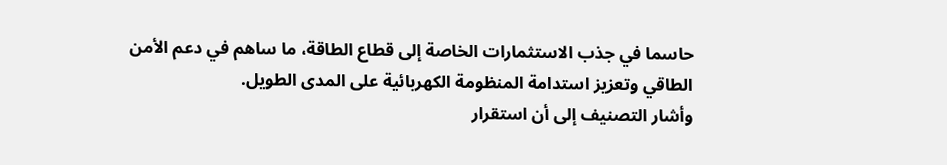حاسما في جذب الاستثمارات الخاصة إلى قطاع الطاقة، ما ساهم في دعم الأمن الطاقي وتعزيز استدامة المنظومة الكهربائية على المدى الطويل.
وأشار التصنيف إلى أن استقرار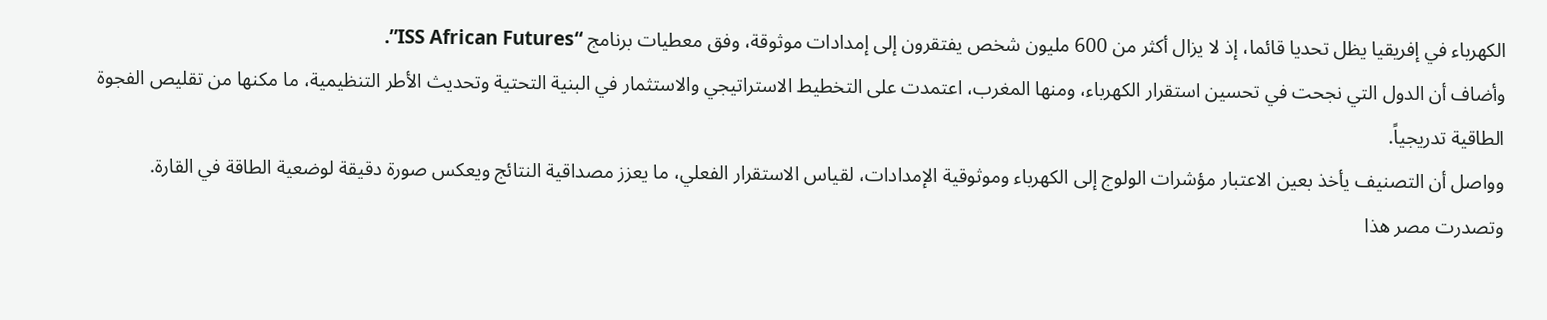الكهرباء في إفريقيا يظل تحديا قائما، إذ لا يزال أكثر من 600 مليون شخص يفتقرون إلى إمدادات موثوقة، وفق معطيات برنامج “ISS African Futures”.
وأضاف أن الدول التي نجحت في تحسين استقرار الكهرباء، ومنها المغرب، اعتمدت على التخطيط الاستراتيجي والاستثمار في البنية التحتية وتحديث الأطر التنظيمية، ما مكنها من تقليص الفجوة الطاقية تدريجياً.
وواصل أن التصنيف يأخذ بعين الاعتبار مؤشرات الولوج إلى الكهرباء وموثوقية الإمدادات، لقياس الاستقرار الفعلي، ما يعزز مصداقية النتائج ويعكس صورة دقيقة لوضعية الطاقة في القارة.
وتصدرت مصر هذا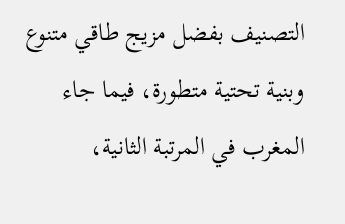التصنيف بفضل مزيج طاقي متنوع وبنية تحتية متطورة، فيما جاء المغرب في المرتبة الثانية،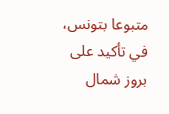متبوعا بتونس، في تأكيد على بروز شمال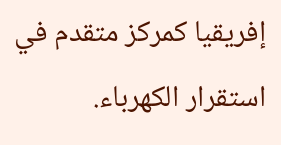إفريقيا كمركز متقدم في استقرار الكهرباء.